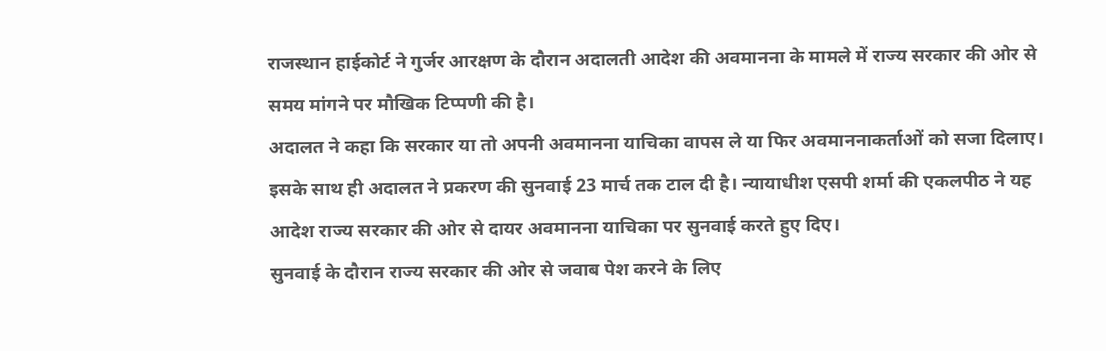राजस्थान हाईकोर्ट ने गुर्जर आरक्षण के दौरान अदालती आदेश की अवमानना के मामले में राज्य सरकार की ओर से समय मांगने पर मौखिक टिप्पणी की है।
अदालत ने कहा कि सरकार या तो अपनी अवमानना याचिका वापस ले या फिर अवमाननाकर्ताओं को सजा दिलाए। इसके साथ ही अदालत ने प्रकरण की सुनवाई 23 मार्च तक टाल दी है। न्यायाधीश एसपी शर्मा की एकलपीठ ने यह आदेश राज्य सरकार की ओर से दायर अवमानना याचिका पर सुनवाई करते हुए दिए।
सुनवाई के दौरान राज्य सरकार की ओर से जवाब पेश करने के लिए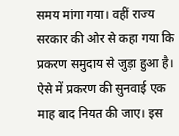समय मांगा गया। वहीं राज्य सरकार की ओर से कहा गया कि प्रकरण समुदाय से जुड़ा हुआ है। ऐसे में प्रकरण की सुनवाई एक माह बाद नियत की जाए। इस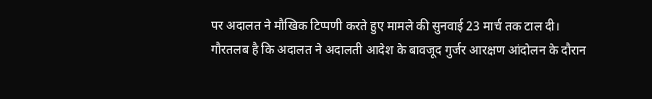पर अदालत ने मौखिक टिप्पणी करते हुए मामले की सुनवाई 23 मार्च तक टाल दी।
गौरतलब है कि अदालत ने अदालती आदेश के बावजूद गुर्जर आरक्षण आंदोलन के दौरान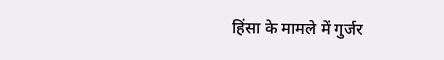हिंसा के मामले में गुर्जर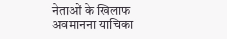नेताओं के खिलाफ अवमानना याचिका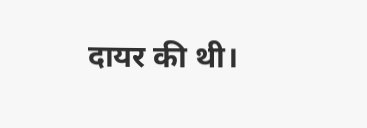दायर की थी।